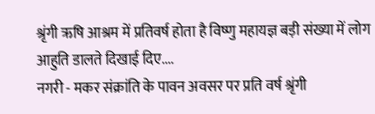श्रृंगी ऋषि आश्रम में प्रतिवर्ष होता है विष्णु महायज्ञ बड़ी संख्या में लोग आहुति डालते दिखाई दिए....
नगरी - मकर संक्रांति के पावन अवसर पर प्रति वर्ष श्रृंगी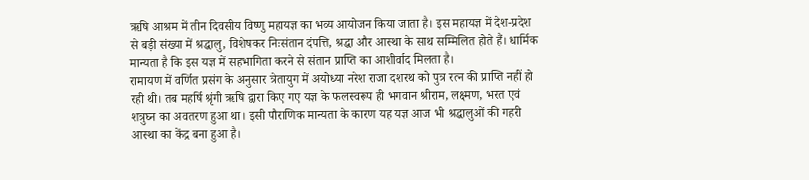ऋषि आश्रम में तीन दिवसीय विष्णु महायज्ञ का भव्य आयोजन किया जाता है। इस महायज्ञ में देश-प्रदेश से बड़ी संख्या में श्रद्धालु, विशेषकर निःसंतान दंपत्ति, श्रद्धा और आस्था के साथ सम्मिलित होते हैं। धार्मिक मान्यता है कि इस यज्ञ में सहभागिता करने से संतान प्राप्ति का आशीर्वाद मिलता है।
रामायण में वर्णित प्रसंग के अनुसार त्रेतायुग में अयोध्या नरेश राजा दशरथ को पुत्र रत्न की प्राप्ति नहीं हो रही थी। तब महर्षि श्रृंगी ऋषि द्वारा किए गए यज्ञ के फलस्वरूप ही भगवान श्रीराम, लक्ष्मण, भरत एवं शत्रुघ्न का अवतरण हुआ था। इसी पौराणिक मान्यता के कारण यह यज्ञ आज भी श्रद्धालुओं की गहरी आस्था का केंद्र बना हुआ है।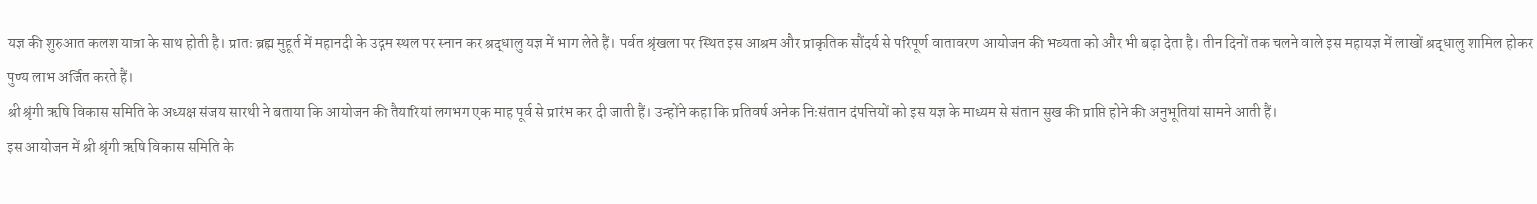यज्ञ की शुरुआत कलश यात्रा के साथ होती है। प्रातः ब्रह्म मुहूर्त में महानदी के उद्गम स्थल पर स्नान कर श्रद्धालु यज्ञ में भाग लेते हैं। पर्वत श्रृंखला पर स्थित इस आश्रम और प्राकृतिक सौंदर्य से परिपूर्ण वातावरण आयोजन की भव्यता को और भी बढ़ा देता है। तीन दिनों तक चलने वाले इस महायज्ञ में लाखों श्रद्धालु शामिल होकर पुण्य लाभ अर्जित करते हैं।
श्री श्रृंगी ऋषि विकास समिति के अध्यक्ष संजय सारथी ने बताया कि आयोजन की तैयारियां लगभग एक माह पूर्व से प्रारंभ कर दी जाती हैं। उन्होंने कहा कि प्रतिवर्ष अनेक निःसंतान दंपत्तियों को इस यज्ञ के माध्यम से संतान सुख की प्राप्ति होने की अनुभूतियां सामने आती हैं।
इस आयोजन में श्री श्रृंगी ऋषि विकास समिति के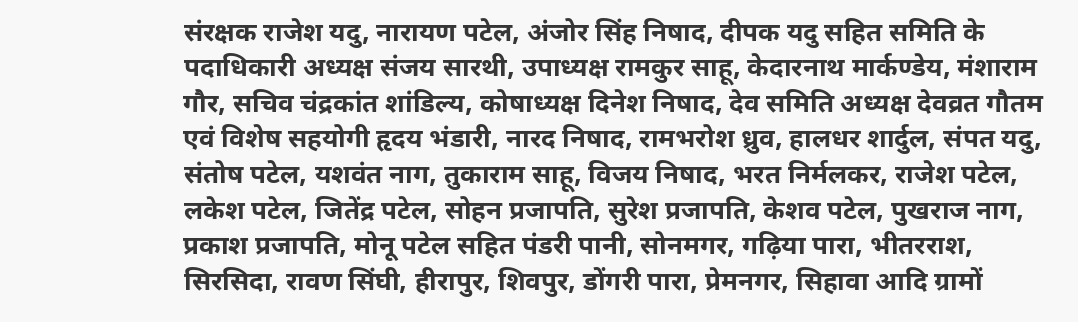संरक्षक राजेश यदु, नारायण पटेल, अंजोर सिंह निषाद, दीपक यदु सहित समिति के पदाधिकारी अध्यक्ष संजय सारथी, उपाध्यक्ष रामकुर साहू, केदारनाथ मार्कण्डेय, मंशाराम गौर, सचिव चंद्रकांत शांडिल्य, कोषाध्यक्ष दिनेश निषाद, देव समिति अध्यक्ष देवव्रत गौतम एवं विशेष सहयोगी हृदय भंडारी, नारद निषाद, रामभरोश ध्रुव, हालधर शार्दुल, संपत यदु, संतोष पटेल, यशवंत नाग, तुकाराम साहू, विजय निषाद, भरत निर्मलकर, राजेश पटेल, लकेश पटेल, जितेंद्र पटेल, सोहन प्रजापति, सुरेश प्रजापति, केशव पटेल, पुखराज नाग, प्रकाश प्रजापति, मोनू पटेल सहित पंडरी पानी, सोनमगर, गढ़िया पारा, भीतरराश, सिरसिदा, रावण सिंघी, हीरापुर, शिवपुर, डोंगरी पारा, प्रेमनगर, सिहावा आदि ग्रामों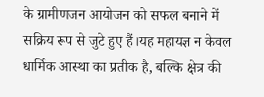के ग्रामीणजन आयोजन को सफल बनाने में सक्रिय रूप से जुटे हुए हैं।यह महायज्ञ न केवल धार्मिक आस्था का प्रतीक है, बल्कि क्षेत्र की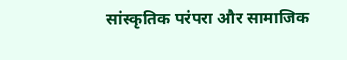सांस्कृतिक परंपरा और सामाजिक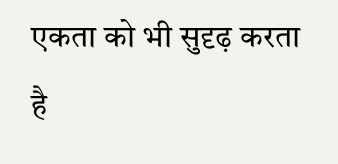एकता को भी सुदृढ़ करता है